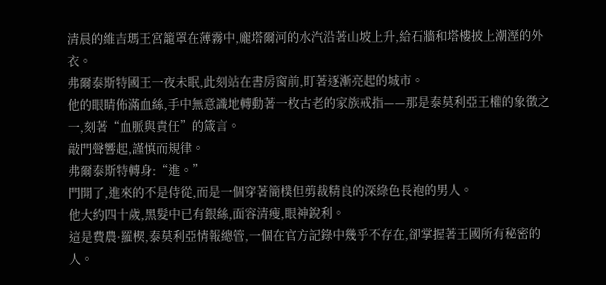清晨的維吉瑪王宮籠罩在薄霧中,龐塔爾河的水汽沿著山坡上升,給石牆和塔樓披上潮溼的外衣。
弗爾泰斯特國王一夜未眠,此刻站在書房窗前,盯著逐漸亮起的城市。
他的眼睛佈滿血絲,手中無意識地轉動著一枚古老的家族戒指——那是泰莫利亞王權的象徵之一,刻著“血脈與責任”的箴言。
敲門聲響起,謹慎而規律。
弗爾泰斯特轉身:“進。”
門開了,進來的不是侍從,而是一個穿著簡樸但剪裁精良的深綠色長袍的男人。
他大約四十歲,黑髮中已有銀絲,面容清瘦,眼神銳利。
這是費農·羅楔,泰莫利亞情報總管,一個在官方記錄中幾乎不存在,卻掌握著王國所有秘密的人。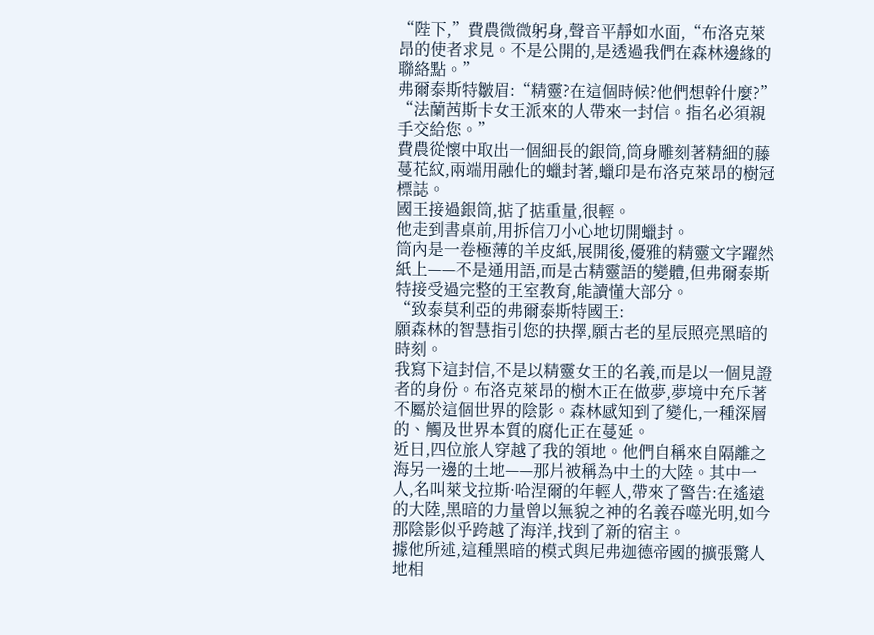“陛下,”費農微微躬身,聲音平靜如水面,“布洛克萊昂的使者求見。不是公開的,是透過我們在森林邊緣的聯絡點。”
弗爾泰斯特皺眉:“精靈?在這個時候?他們想幹什麼?”
“法蘭茜斯卡女王派來的人帶來一封信。指名必須親手交給您。”
費農從懷中取出一個細長的銀筒,筒身雕刻著精細的藤蔓花紋,兩端用融化的蠟封著,蠟印是布洛克萊昂的樹冠標誌。
國王接過銀筒,掂了掂重量,很輕。
他走到書桌前,用拆信刀小心地切開蠟封。
筒內是一卷極薄的羊皮紙,展開後,優雅的精靈文字躍然紙上——不是通用語,而是古精靈語的變體,但弗爾泰斯特接受過完整的王室教育,能讀懂大部分。
“致泰莫利亞的弗爾泰斯特國王:
願森林的智慧指引您的抉擇,願古老的星辰照亮黑暗的時刻。
我寫下這封信,不是以精靈女王的名義,而是以一個見證者的身份。布洛克萊昂的樹木正在做夢,夢境中充斥著不屬於這個世界的陰影。森林感知到了變化,一種深層的、觸及世界本質的腐化正在蔓延。
近日,四位旅人穿越了我的領地。他們自稱來自隔離之海另一邊的土地——那片被稱為中土的大陸。其中一人,名叫萊戈拉斯·哈涅爾的年輕人,帶來了警告:在遙遠的大陸,黑暗的力量曾以無貌之神的名義吞噬光明,如今那陰影似乎跨越了海洋,找到了新的宿主。
據他所述,這種黑暗的模式與尼弗迦德帝國的擴張驚人地相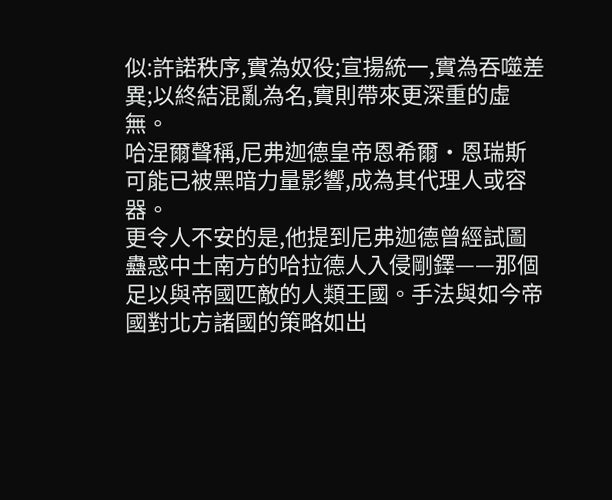似:許諾秩序,實為奴役;宣揚統一,實為吞噬差異;以終結混亂為名,實則帶來更深重的虛無。
哈涅爾聲稱,尼弗迦德皇帝恩希爾·恩瑞斯可能已被黑暗力量影響,成為其代理人或容器。
更令人不安的是,他提到尼弗迦德曾經試圖蠱惑中土南方的哈拉德人入侵剛鐸——那個足以與帝國匹敵的人類王國。手法與如今帝國對北方諸國的策略如出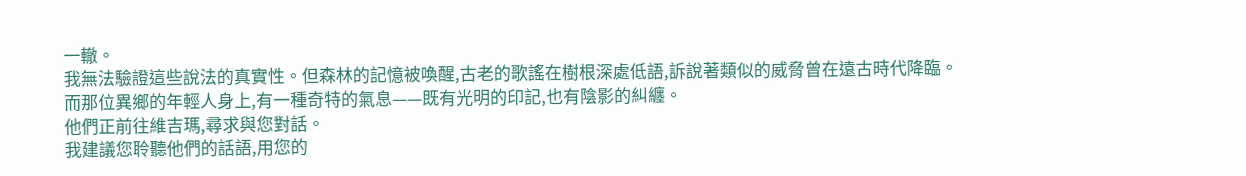一轍。
我無法驗證這些說法的真實性。但森林的記憶被喚醒,古老的歌謠在樹根深處低語,訴說著類似的威脅曾在遠古時代降臨。
而那位異鄉的年輕人身上,有一種奇特的氣息——既有光明的印記,也有陰影的糾纏。
他們正前往維吉瑪,尋求與您對話。
我建議您聆聽他們的話語,用您的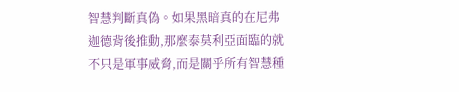智慧判斷真偽。如果黑暗真的在尼弗迦德背後推動,那麼泰莫利亞面臨的就不只是軍事威脅,而是關乎所有智慧種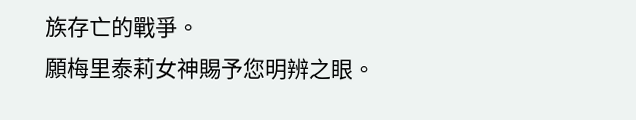族存亡的戰爭。
願梅里泰莉女神賜予您明辨之眼。